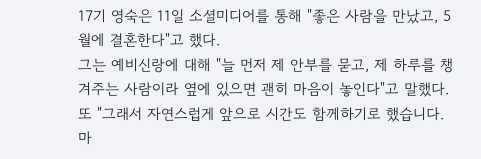17기 영숙은 11일 소셜미디어를 통해 "좋은 사람을 만났고, 5월에 결혼한다"고 했다.
그는 예비신랑에 대해 "늘 먼저 제 안부를 묻고, 제 하루를 챙겨주는 사람이라 옆에 있으면 괜히 마음이 놓인다"고 말했다.
또 "그래서 자연스럽게 앞으로 시간도 함께하기로 했습니다. 마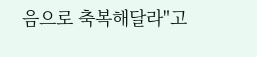음으로 축복해달라"고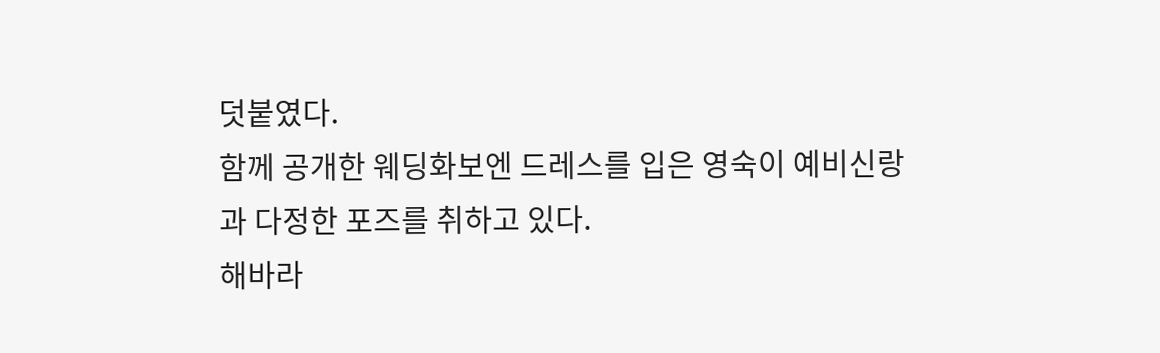덧붙였다.
함께 공개한 웨딩화보엔 드레스를 입은 영숙이 예비신랑과 다정한 포즈를 취하고 있다.
해바라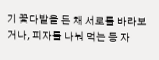기 꽃다발을 든 채 서로를 바라보거나, 피자를 나눠 먹는 등 자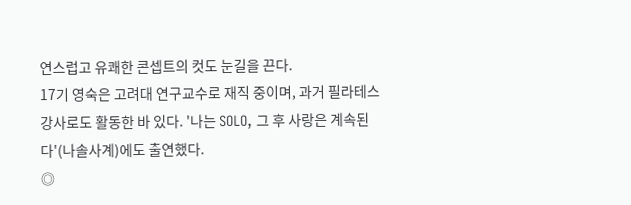연스럽고 유쾌한 콘셉트의 컷도 눈길을 끈다.
17기 영숙은 고려대 연구교수로 재직 중이며, 과거 필라테스 강사로도 활동한 바 있다. '나는 SOLO, 그 후 사랑은 계속된다'(나솔사계)에도 출연했다.
◎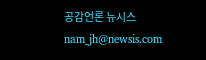공감언론 뉴시스 nam_jh@newsis.com